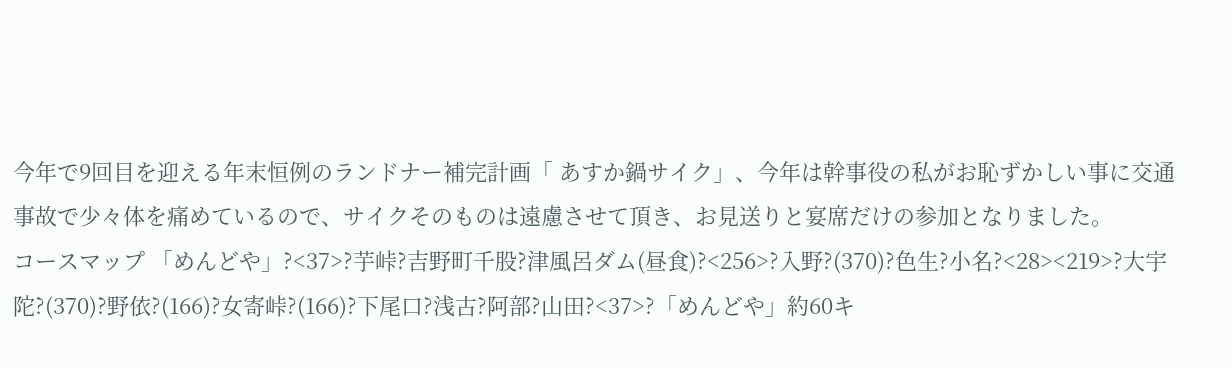今年で9回目を迎える年末恒例のランドナー補完計画「 あすか鍋サイク」、今年は幹事役の私がお恥ずかしい事に交通事故で少々体を痛めているので、サイクそのものは遠慮させて頂き、お見送りと宴席だけの参加となりました。
コースマップ 「めんどや」?<37>?芋峠?吉野町千股?津風呂ダム(昼食)?<256>?入野?(370)?色生?小名?<28><219>?大宇陀?(370)?野依?(166)?女寄峠?(166)?下尾口?浅古?阿部?山田?<37>?「めんどや」約60キ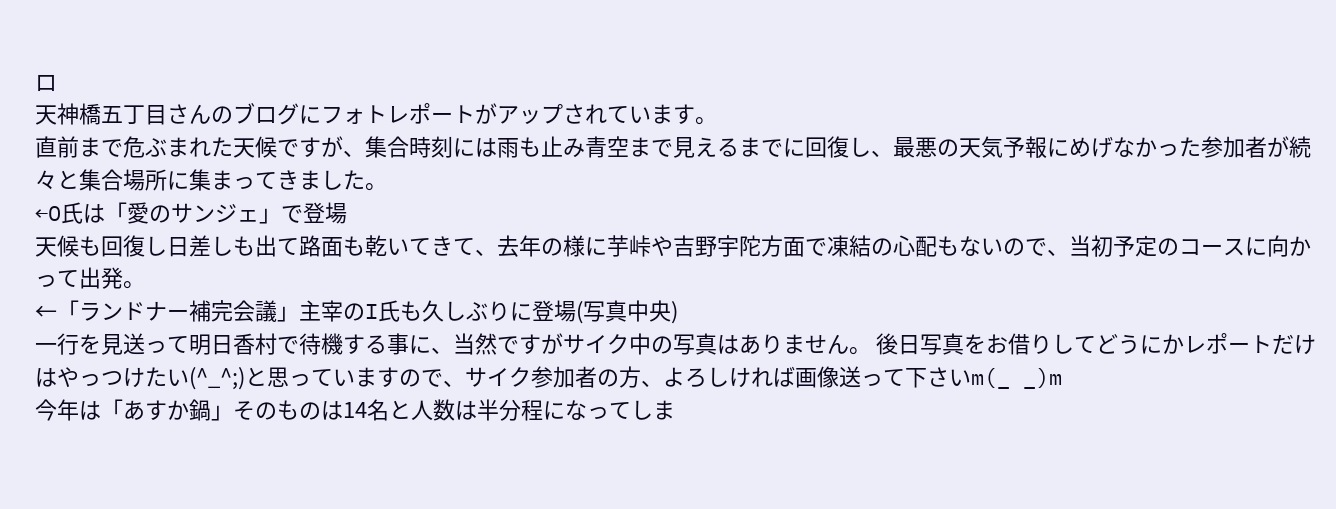ロ
天神橋五丁目さんのブログにフォトレポートがアップされています。
直前まで危ぶまれた天候ですが、集合時刻には雨も止み青空まで見えるまでに回復し、最悪の天気予報にめげなかった参加者が続々と集合場所に集まってきました。
←O氏は「愛のサンジェ」で登場
天候も回復し日差しも出て路面も乾いてきて、去年の様に芋峠や吉野宇陀方面で凍結の心配もないので、当初予定のコースに向かって出発。
←「ランドナー補完会議」主宰のI氏も久しぶりに登場(写真中央)
一行を見送って明日香村で待機する事に、当然ですがサイク中の写真はありません。 後日写真をお借りしてどうにかレポートだけはやっつけたい(^_^;)と思っていますので、サイク参加者の方、よろしければ画像送って下さいm(_ _)m
今年は「あすか鍋」そのものは14名と人数は半分程になってしま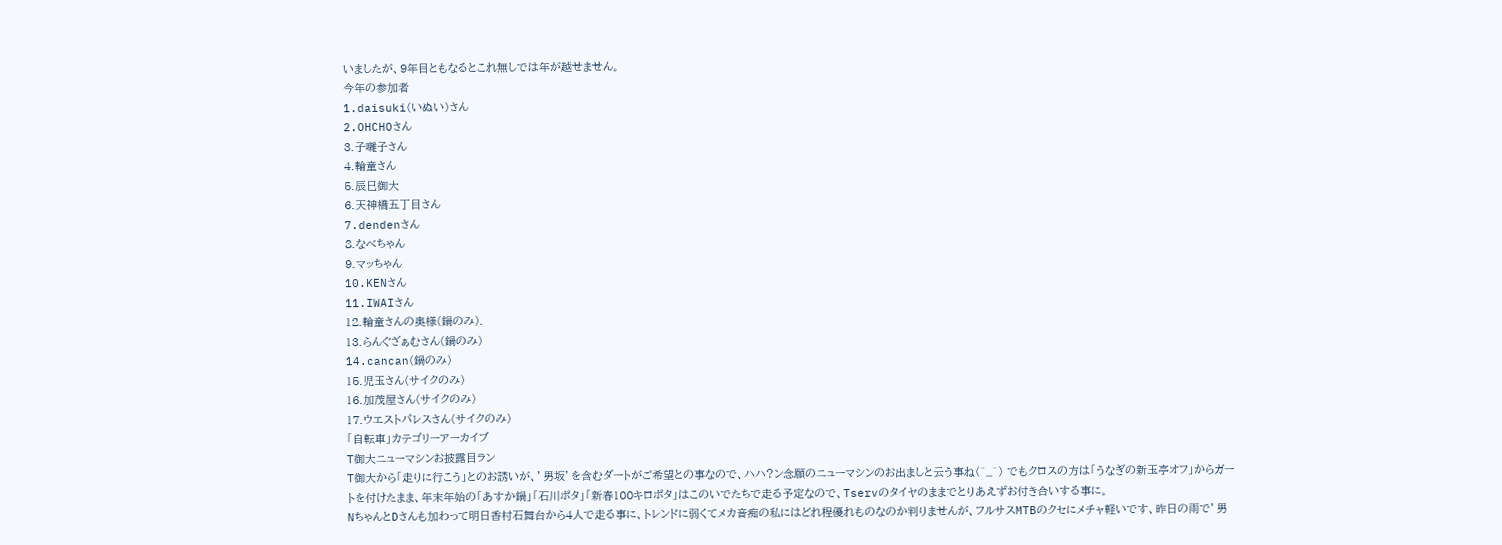いましたが、9年目ともなるとこれ無しでは年が越せません。
今年の参加者
1.daisuki(いぬい)さん
2.OHCHOさん
3.子囃子さん
4.輪童さん
5.辰巳御大
6.天神橋五丁目さん
7.dendenさん
8.なべちゃん
9.マッちゃん
10.KENさん
11.IWAIさん
12.輪童さんの奥様(鍋のみ).
13.らんぐざぁむさん(鍋のみ)
14.cancan(鍋のみ)
15.児玉さん(サイクのみ)
16.加茂屋さん(サイクのみ)
17.ウエストパレスさん(サイクのみ)
「自転車」カテゴリーアーカイブ
T御大ニューマシンお披露目ラン
T御大から「走りに行こう」とのお誘いが、’男坂’を含むダートがご希望との事なので、ハハ?ン念願のニューマシンのお出ましと云う事ね(^_^) でもクロスの方は「うなぎの新玉亭オフ」からガートを付けたまま、年末年始の「あすか鍋」「石川ポタ」「新春100キロポタ」はこのいでたちで走る予定なので、Tservのタイヤのままでとりあえずお付き合いする事に。
NちゃんとDさんも加わって明日香村石舞台から4人で走る事に、トレンドに弱くてメカ音痴の私にはどれ程優れものなのか判りませんが、フルサスMTBのクセにメチャ軽いです、昨日の雨で’男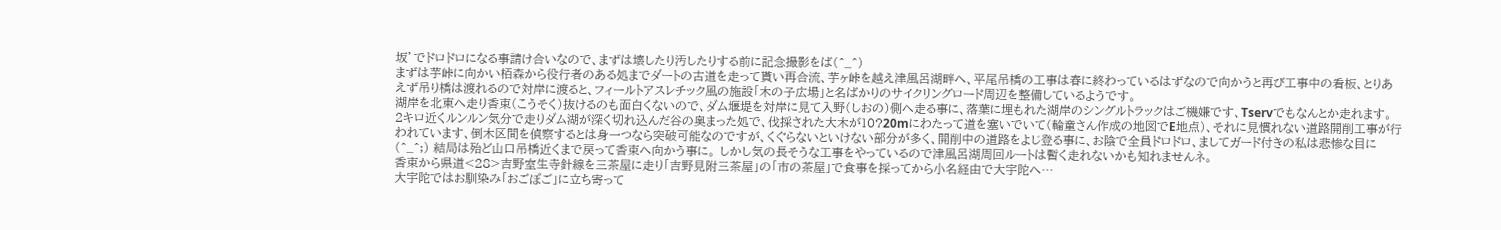坂’でドロドロになる事請け合いなので、まずは壊したり汚したりする前に記念撮影をば(^_^)
まずは芋峠に向かい栢森から役行者のある処までダートの古道を走って貰い再合流、芋ヶ峠を越え津風呂湖畔へ、平尾吊橋の工事は春に終わっているはずなので向かうと再び工事中の看板、とりあえず吊り橋は渡れるので対岸に渡ると、フィールトアスレチック風の施設「木の子広場」と名ばかりのサイクリングロード周辺を整備しているようです。
湖岸を北東へ走り香束(こうそく)抜けるのも面白くないので、ダム堰堤を対岸に見て入野(しおの)側へ走る事に、落葉に埋もれた湖岸のシングルトラックはご機嫌です、Tservでもなんとか走れます。
2キロ近くルンルン気分で走りダム湖が深く切れ込んだ谷の奥まった処で、伐採された大木が10?20mにわたって道を塞いでいて(輪童さん作成の地図でE地点)、それに見慣れない道路開削工事が行われています、倒木区間を偵察するとは身一つなら突破可能なのですが、くぐらないといけない部分が多く、開削中の道路をよじ登る事に、お陰で全員ドロドロ、ましてガード付きの私は悲惨な目に(^_^;) 結局は殆ど山口吊橋近くまで戻って香束へ向かう事に。 しかし気の長そうな工事をやっているので津風呂湖周回ルートは暫く走れないかも知れませんネ。
香束から県道<28>吉野室生寺針線を三茶屋に走り「吉野見附三茶屋」の「市の茶屋」で食事を採ってから小名経由で大宇陀へ…
大宇陀ではお馴染み「おごぽご」に立ち寄って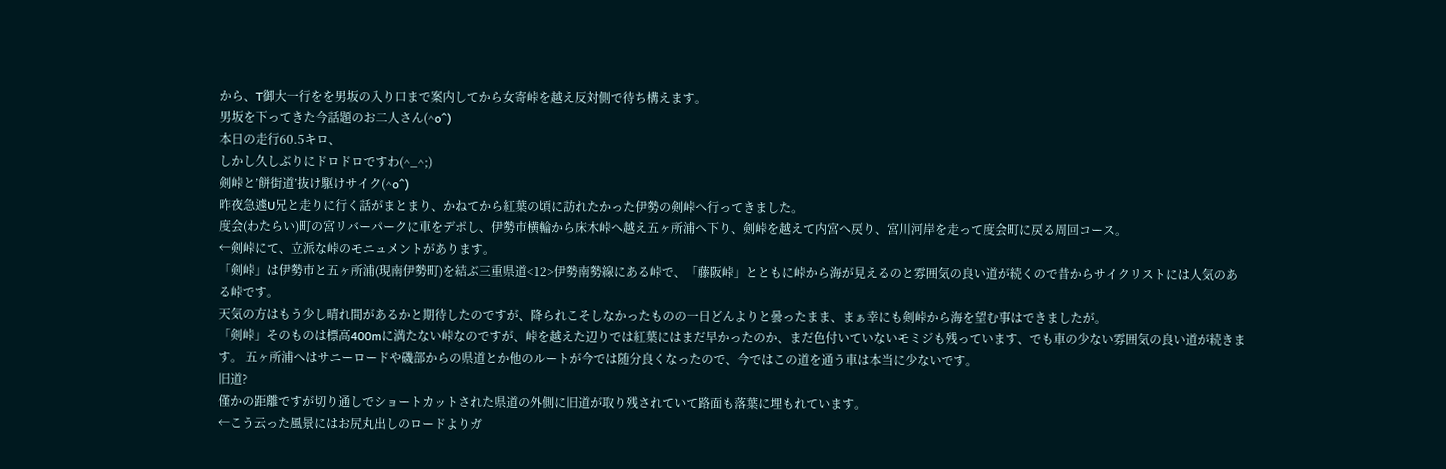から、T御大一行をを男坂の入り口まで案内してから女寄峠を越え反対側で待ち構えます。
男坂を下ってきた今話題のお二人さん(^o^)
本日の走行60.5キロ、
しかし久しぶりにドロドロですわ(^_^;)
剣峠と’餅街道’抜け駆けサイク(^o^)
昨夜急遽U兄と走りに行く話がまとまり、かねてから紅葉の頃に訪れたかった伊勢の剣峠へ行ってきました。
度会(わたらい)町の宮リバーパークに車をデポし、伊勢市横輪から床木峠へ越え五ヶ所浦へ下り、剣峠を越えて内宮へ戻り、宮川河岸を走って度会町に戻る周回コース。
←剣峠にて、立派な峠のモニュメントがあります。
「剣峠」は伊勢市と五ヶ所浦(現南伊勢町)を結ぶ三重県道<12>伊勢南勢線にある峠で、「藤阪峠」とともに峠から海が見えるのと雰囲気の良い道が続くので昔からサイクリストには人気のある峠です。
天気の方はもう少し晴れ間があるかと期待したのですが、降られこそしなかったものの一日どんよりと曇ったまま、まぁ幸にも剣峠から海を望む事はできましたが。
「剣峠」そのものは標高400mに満たない峠なのですが、峠を越えた辺りでは紅葉にはまだ早かったのか、まだ色付いていないモミジも残っています、でも車の少ない雰囲気の良い道が続きます。 五ヶ所浦へはサニーロードや磯部からの県道とか他のルートが今では随分良くなったので、今ではこの道を通う車は本当に少ないです。
旧道?
僅かの距離ですが切り通しでショートカットされた県道の外側に旧道が取り残されていて路面も落葉に埋もれています。
←こう云った風景にはお尻丸出しのロードよりガ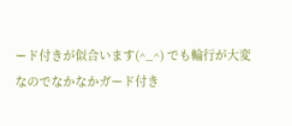ード付きが似合います(^_^) でも輪行が大変なのでなかなかガード付き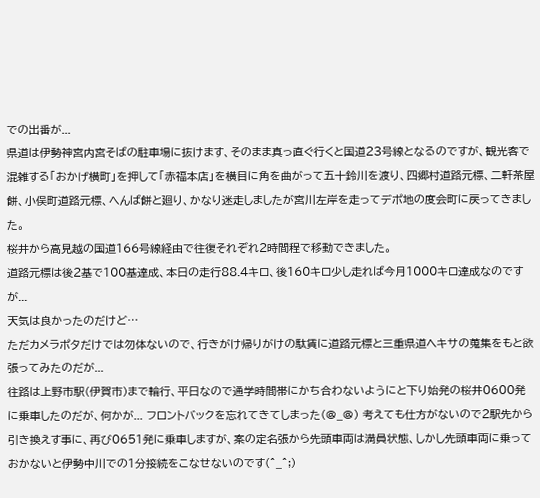での出番が...
県道は伊勢神宮内宮そばの駐車場に抜けます、そのまま真っ直ぐ行くと国道23号線となるのですが、観光客で混雑する「おかげ横町」を押して「赤福本店」を横目に角を曲がって五十鈴川を渡り、四郷村道路元標、二軒茶屋餅、小俣町道路元標、へんば餅と廻り、かなり迷走しましたが宮川左岸を走ってデポ地の度会町に戻ってきました。
桜井から高見越の国道166号線経由で往復それぞれ2時間程で移動できました。
道路元標は後2基で100基達成、本日の走行88.4キロ、後160キロ少し走れば今月1000キロ達成なのですが...
天気は良かったのだけど…
ただカメラポタだけでは勿体ないので、行きがけ帰りがけの駄賃に道路元標と三重県道ヘキサの蒐集をもと欲張ってみたのだが...
往路は上野市駅(伊賀市)まで輪行、平日なので通学時間帯にかち合わないようにと下り始発の桜井0600発に乗車したのだが、何かが... フロントバックを忘れてきてしまった(@_@) 考えても仕方がないので2駅先から引き換えす事に、再び0651発に乗車しますが、案の定名張から先頭車両は満員状態、しかし先頭車両に乗っておかないと伊勢中川での1分接続をこなせないのです(^_^;)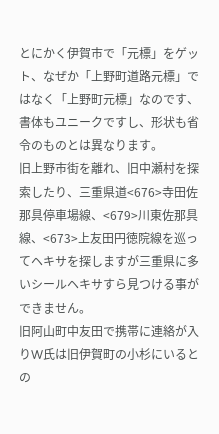とにかく伊賀市で「元標」をゲット、なぜか「上野町道路元標」ではなく「上野町元標」なのです、書体もユニークですし、形状も省令のものとは異なります。
旧上野市街を離れ、旧中瀬村を探索したり、三重県道<676>寺田佐那具停車場線、<679>川東佐那具線、<673>上友田円徳院線を巡ってヘキサを探しますが三重県に多いシールヘキサすら見つける事ができません。
旧阿山町中友田で携帯に連絡が入りW氏は旧伊賀町の小杉にいるとの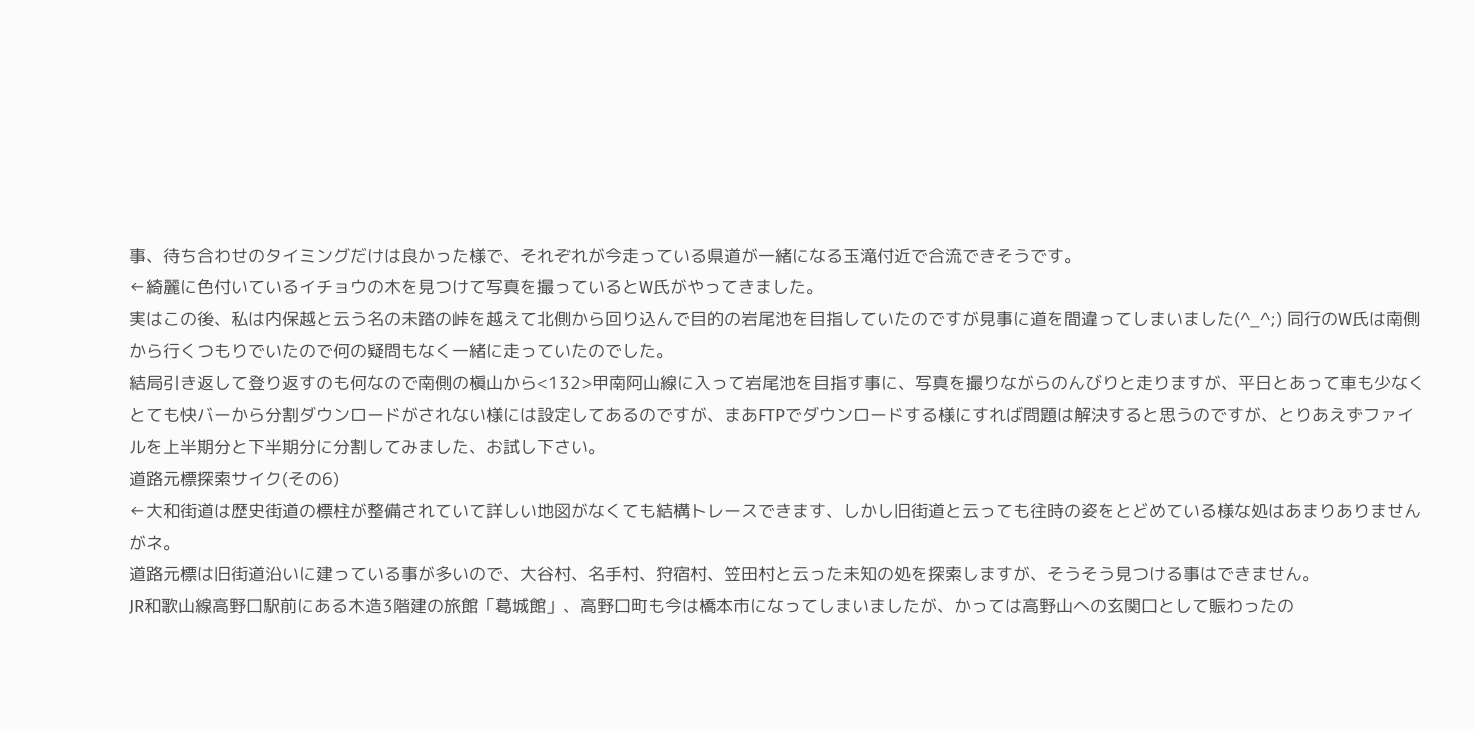事、待ち合わせのタイミングだけは良かった様で、それぞれが今走っている県道が一緒になる玉滝付近で合流できそうです。
←綺麗に色付いているイチョウの木を見つけて写真を撮っているとW氏がやってきました。
実はこの後、私は内保越と云う名の未踏の峠を越えて北側から回り込んで目的の岩尾池を目指していたのですが見事に道を間違ってしまいました(^_^;) 同行のW氏は南側から行くつもりでいたので何の疑問もなく一緒に走っていたのでした。
結局引き返して登り返すのも何なので南側の槇山から<132>甲南阿山線に入って岩尾池を目指す事に、写真を撮りながらのんびりと走りますが、平日とあって車も少なくとても快バーから分割ダウンロードがされない様には設定してあるのですが、まあFTPでダウンロードする様にすれば問題は解決すると思うのですが、とりあえずファイルを上半期分と下半期分に分割してみました、お試し下さい。
道路元標探索サイク(その6)
←大和街道は歴史街道の標柱が整備されていて詳しい地図がなくても結構トレースできます、しかし旧街道と云っても往時の姿をとどめている様な処はあまりありませんがネ。
道路元標は旧街道沿いに建っている事が多いので、大谷村、名手村、狩宿村、笠田村と云った未知の処を探索しますが、そうそう見つける事はできません。
JR和歌山線高野口駅前にある木造3階建の旅館「葛城館」、高野口町も今は橋本市になってしまいましたが、かっては高野山への玄関口として賑わったの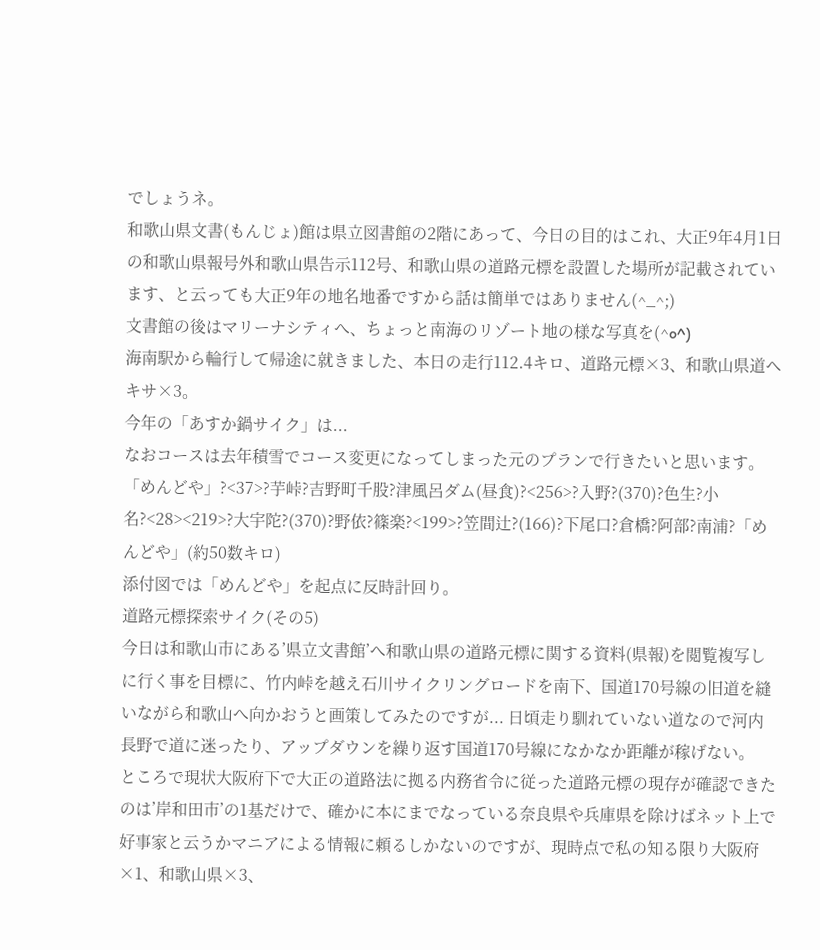でしょうネ。
和歌山県文書(もんじょ)館は県立図書館の2階にあって、今日の目的はこれ、大正9年4月1日の和歌山県報号外和歌山県告示112号、和歌山県の道路元標を設置した場所が記載されています、と云っても大正9年の地名地番ですから話は簡単ではありません(^_^;)
文書館の後はマリーナシティへ、ちょっと南海のリゾート地の様な写真を(^o^)
海南駅から輪行して帰途に就きました、本日の走行112.4キロ、道路元標×3、和歌山県道ヘキサ×3。
今年の「あすか鍋サイク」は...
なおコースは去年積雪でコース変更になってしまった元のプランで行きたいと思います。
「めんどや」?<37>?芋峠?吉野町千股?津風呂ダム(昼食)?<256>?入野?(370)?色生?小名?<28><219>?大宇陀?(370)?野依?篠楽?<199>?笠間辻?(166)?下尾口?倉橋?阿部?南浦?「めんどや」(約50数キロ)
添付図では「めんどや」を起点に反時計回り。
道路元標探索サイク(その5)
今日は和歌山市にある’県立文書館’へ和歌山県の道路元標に関する資料(県報)を閲覧複写しに行く事を目標に、竹内峠を越え石川サイクリングロードを南下、国道170号線の旧道を縫いながら和歌山へ向かおうと画策してみたのですが... 日頃走り馴れていない道なので河内長野で道に迷ったり、アップダウンを繰り返す国道170号線になかなか距離が稼げない。
ところで現状大阪府下で大正の道路法に拠る内務省令に従った道路元標の現存が確認できたのは’岸和田市’の1基だけで、確かに本にまでなっている奈良県や兵庫県を除けばネット上で好事家と云うかマニアによる情報に頼るしかないのですが、現時点で私の知る限り大阪府×1、和歌山県×3、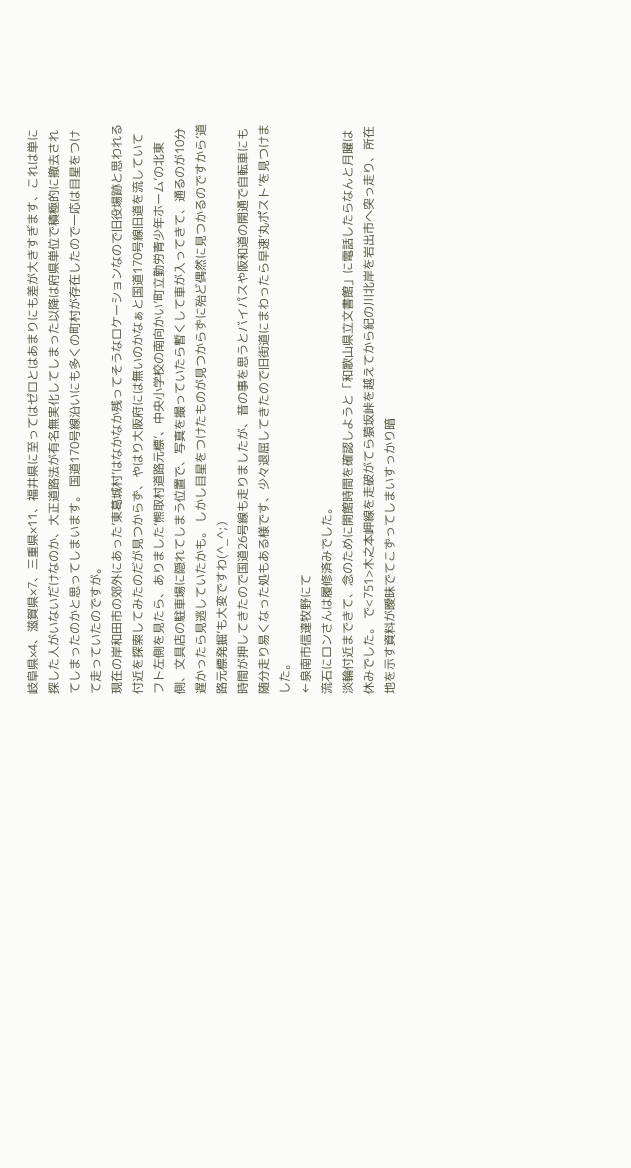岐阜県×4、滋賀県×7、三重県×11、福井県に至ってはゼロとはあまりにも差が大きすぎます、これは単に探した人がいないだけなのか、大正道路法が有名無実化してしまった以降は府県単位で積極的に撤去されてしまったのかと思ってしまいます。 国道170号線沿いにも多くの町村が存在したので一応は目星をつけて走っていたのですが。
現在の岸和田市の郊外にあった’東葛城村’はなかなか残ってそうなロケーションなので旧役場跡と思われる付近を探索してみたのだが見つからず、やはり大阪府には無いのかなぁと国道170号線旧道を流していてフト左側を見たら、ありました‘熊取村道路元標’、中央小学校の南向かい’町立勤労青少年ホーム’の北東側、文具店の駐車場に隠れてしまう位置で、写真を撮っていたら暫くして車が入ってきて、通るのが10分遅かったら見逃していたかも。 しかし目星をつけたものが見つからずに殆ど偶然に見つかるのですから’道路元標発掘’も大変ですわ(^_^;)
時間が押してきたので国道26号線も走りましたが、昔の事を思うとバイパスや阪和道の開通で自転車にも随分走り易くなった処もある様です、少々退屈してきたので旧街道にまわったら早速’丸ポスト’を見つけました。
←泉南市信達牧野にて
流石にロンさんは履修済みでした。
淡輪付近まできて、念のために開館時間を確認しようと「和歌山県立文書館」に電話したらなんと月曜は休みでした。 で<751>木之本岬線を走破がてら猿坂峠を越えてから紀の川北岸を岩出市へ突っ走り、所在地を示す資料が曖昧でてこずってしまいすっかり暗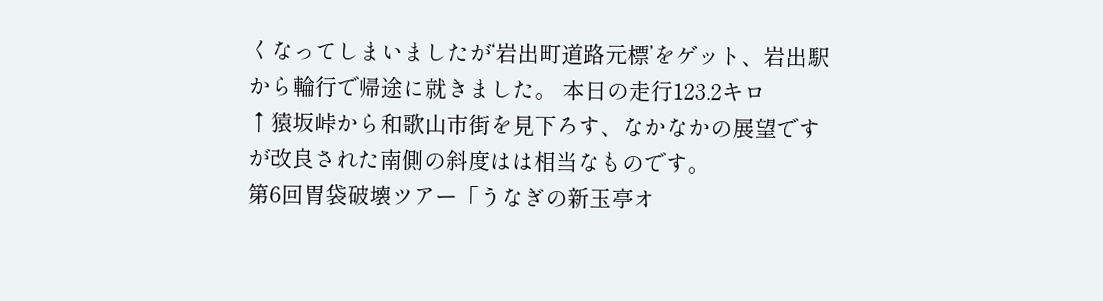くなってしまいましたが‘岩出町道路元標’をゲット、岩出駅から輪行で帰途に就きました。 本日の走行123.2キロ
↑猿坂峠から和歌山市街を見下ろす、なかなかの展望ですが改良された南側の斜度はは相当なものです。
第6回胃袋破壊ツアー「うなぎの新玉亭オ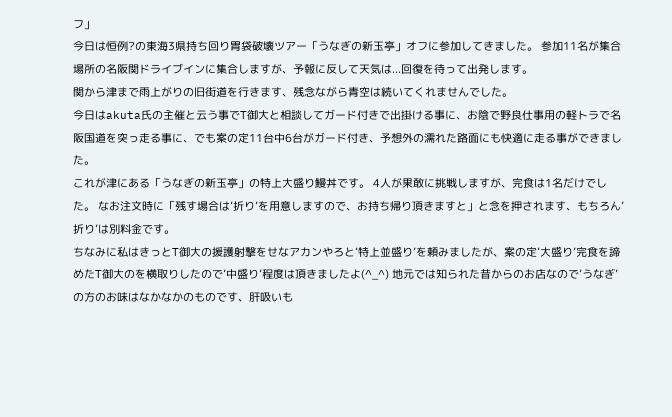フ」
今日は恒例?の東海3県持ち回り胃袋破壊ツアー「うなぎの新玉亭」オフに参加してきました。 参加11名が集合場所の名阪関ドライブインに集合しますが、予報に反して天気は...回復を待って出発します。
関から津まで雨上がりの旧街道を行きます、残念ながら青空は続いてくれませんでした。
今日はakuta氏の主催と云う事でT御大と相談してガード付きで出掛ける事に、お陰で野良仕事用の軽トラで名阪国道を突っ走る事に、でも案の定11台中6台がガード付き、予想外の濡れた路面にも快適に走る事ができました。
これが津にある「うなぎの新玉亭」の特上大盛り鰻丼です。 4人が果敢に挑戦しますが、完食は1名だけでした。 なお注文時に「残す場合は’折り’を用意しますので、お持ち帰り頂きますと」と念を押されます、もちろん’折り’は別料金です。
ちなみに私はきっとT御大の援護射撃をせなアカンやろと’特上並盛り’を頼みましたが、案の定’大盛り’完食を諦めたT御大のを横取りしたので’中盛り’程度は頂きましたよ(^_^) 地元では知られた昔からのお店なので’うなぎ’の方のお味はなかなかのものです、肝吸いも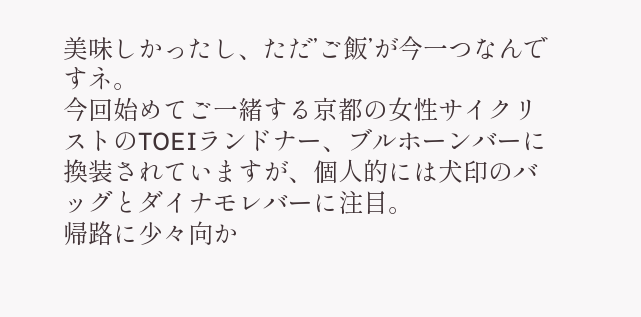美味しかったし、ただ’ご飯’が今一つなんですネ。
今回始めてご一緒する京都の女性サイクリストのTOEIランドナー、ブルホーンバーに換装されていますが、個人的には犬印のバッグとダイナモレバーに注目。
帰路に少々向か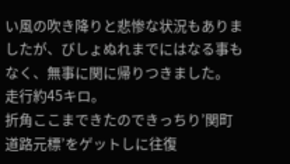い風の吹き降りと悲惨な状況もありましたが、びしょぬれまでにはなる事もなく、無事に関に帰りつきました。 走行約45キロ。
折角ここまできたのできっちり’関町道路元標’をゲットしに往復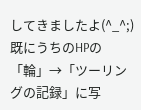してきましたよ(^_^;)
既にうちのHPの「輪」→「ツーリングの記録」に写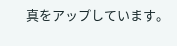真をアップしています。